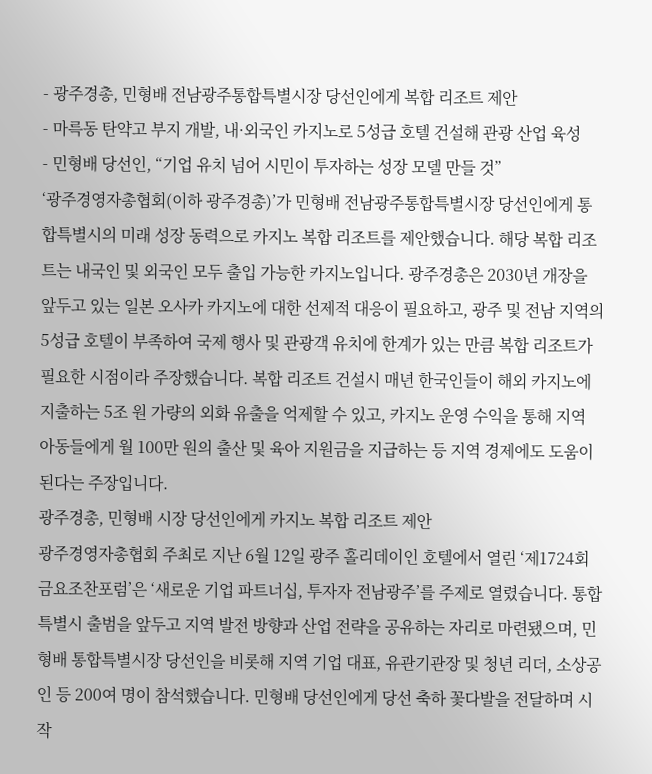- 광주경총, 민형배 전남광주통합특별시장 당선인에게 복합 리조트 제안
- 마륵동 탄약고 부지 개발, 내·외국인 카지노로 5성급 호텔 건설해 관광 산업 육성
- 민형배 당선인, “기업 유치 넘어 시민이 투자하는 성장 모델 만들 것”
‘광주경영자총협회(이하 광주경총)’가 민형배 전남광주통합특별시장 당선인에게 통합특별시의 미래 성장 동력으로 카지노 복합 리조트를 제안했습니다. 해당 복합 리조트는 내국인 및 외국인 모두 출입 가능한 카지노입니다. 광주경총은 2030년 개장을 앞두고 있는 일본 오사카 카지노에 대한 선제적 대응이 필요하고, 광주 및 전남 지역의 5성급 호텔이 부족하여 국제 행사 및 관광객 유치에 한계가 있는 만큼 복합 리조트가 필요한 시점이라 주장했습니다. 복합 리조트 건설시 매년 한국인들이 해외 카지노에 지출하는 5조 원 가량의 외화 유출을 억제할 수 있고, 카지노 운영 수익을 통해 지역 아동들에게 월 100만 원의 출산 및 육아 지원금을 지급하는 등 지역 경제에도 도움이 된다는 주장입니다.
광주경총, 민형배 시장 당선인에게 카지노 복합 리조트 제안
광주경영자총협회 주최로 지난 6월 12일 광주 홀리데이인 호텔에서 열린 ‘제1724회 금요조찬포럼’은 ‘새로운 기업 파트너십, 투자자 전남광주’를 주제로 열렸습니다. 통합특별시 출범을 앞두고 지역 발전 방향과 산업 전략을 공유하는 자리로 마련됐으며, 민형배 통합특별시장 당선인을 비롯해 지역 기업 대표, 유관기관장 및 청년 리더, 소상공인 등 200여 명이 참석했습니다. 민형배 당선인에게 당선 축하 꽃다발을 전달하며 시작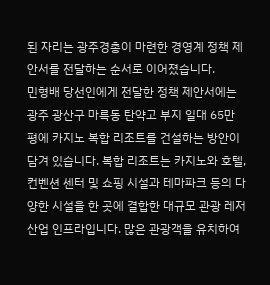된 자리는 광주경총이 마련한 경영계 정책 제안서를 전달하는 순서로 이어졌습니다.
민형배 당선인에게 전달한 정책 제안서에는 광주 광산구 마륵동 탄약고 부지 일대 65만 평에 카지노 복합 리조트를 건설하는 방안이 담겨 있습니다. 복합 리조트는 카지노와 호텔, 컨벤션 센터 및 쇼핑 시설과 테마파크 등의 다양한 시설을 한 곳에 결합한 대규모 관광 레저 산업 인프라입니다. 많은 관광객을 유치하여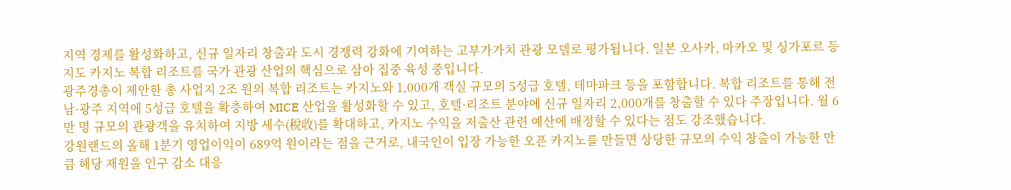지역 경제를 활성화하고, 신규 일자리 창출과 도시 경쟁력 강화에 기여하는 고부가가치 관광 모델로 평가됩니다. 일본 오사카, 마카오 및 싱가포르 등지도 카지노 복합 리조트를 국가 관광 산업의 핵심으로 삼아 집중 육성 중입니다.
광주경총이 제안한 총 사업지 2조 원의 복합 리조트는 카지노와 1,000개 객실 규모의 5성급 호텔, 테마파크 등을 포함합니다. 복합 리조트를 통해 전남·광주 지역에 5성급 호텔을 확충하여 MICE 산업을 활성화할 수 있고, 호텔·리조트 분야에 신규 일자리 2,000개를 창출할 수 있다 주장입니다. 월 6만 명 규모의 관광객을 유치하여 지방 세수(稅收)를 확대하고, 카지노 수익을 저출산 관련 예산에 배정할 수 있다는 점도 강조했습니다.
강원랜드의 올해 1분기 영업이익이 689억 원이라는 점을 근거로, 내국인이 입장 가능한 오픈 카지노를 만들면 상당한 규모의 수익 창출이 가능한 만큼 해당 재원을 인구 감소 대응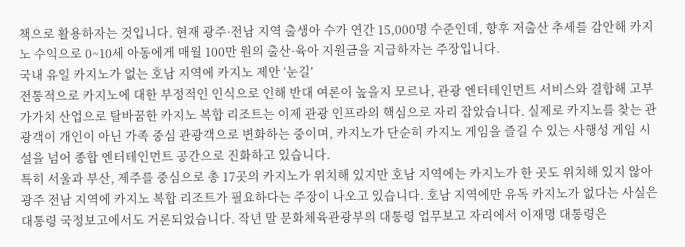책으로 활용하자는 것입니다. 현재 광주·전남 지역 출생아 수가 연간 15,000명 수준인데, 향후 저출산 추세를 감안해 카지노 수익으로 0~10세 아동에게 매월 100만 원의 출산·육아 지원금을 지급하자는 주장입니다.
국내 유일 카지노가 없는 호남 지역에 카지노 제안 ‘눈길’
전통적으로 카지노에 대한 부정적인 인식으로 인해 반대 여론이 높을지 모르나, 관광 엔터테인먼트 서비스와 결합해 고부가가치 산업으로 탈바꿈한 카지노 복합 리조트는 이제 관광 인프라의 핵심으로 자리 잡았습니다. 실제로 카지노를 찾는 관광객이 개인이 아닌 가족 중심 관광객으로 변화하는 중이며, 카지노가 단순히 카지노 게임을 즐길 수 있는 사행성 게임 시설을 넘어 종합 엔터테인먼트 공간으로 진화하고 있습니다.
특히 서울과 부산, 제주를 중심으로 총 17곳의 카지노가 위치해 있지만 호남 지역에는 카지노가 한 곳도 위치해 있지 않아 광주 전남 지역에 카지노 복합 리조트가 필요하다는 주장이 나오고 있습니다. 호남 지역에만 유독 카지노가 없다는 사실은 대통령 국정보고에서도 거론되었습니다. 작년 말 문화체육관광부의 대통령 업무보고 자리에서 이재명 대통령은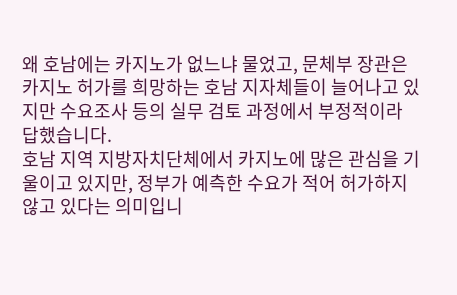왜 호남에는 카지노가 없느냐 물었고, 문체부 장관은 카지노 허가를 희망하는 호남 지자체들이 늘어나고 있지만 수요조사 등의 실무 검토 과정에서 부정적이라 답했습니다.
호남 지역 지방자치단체에서 카지노에 많은 관심을 기울이고 있지만, 정부가 예측한 수요가 적어 허가하지 않고 있다는 의미입니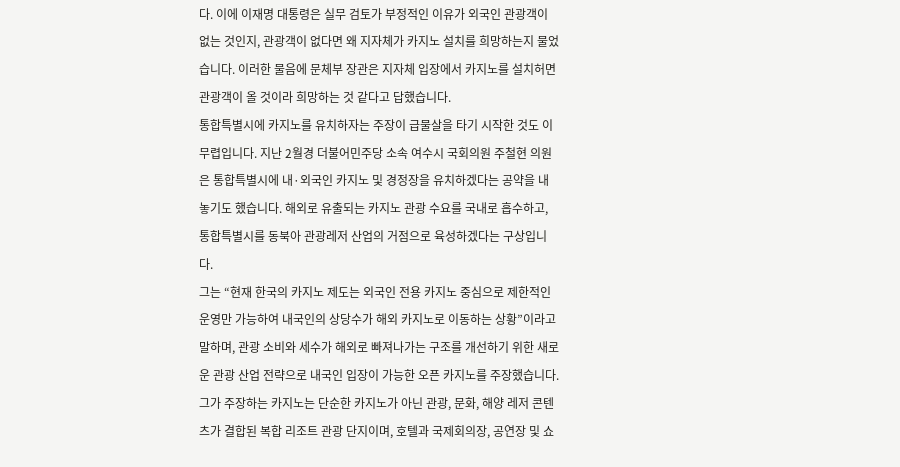다. 이에 이재명 대통령은 실무 검토가 부정적인 이유가 외국인 관광객이 없는 것인지, 관광객이 없다면 왜 지자체가 카지노 설치를 희망하는지 물었습니다. 이러한 물음에 문체부 장관은 지자체 입장에서 카지노를 설치허면 관광객이 올 것이라 희망하는 것 같다고 답했습니다.
통합특별시에 카지노를 유치하자는 주장이 급물살을 타기 시작한 것도 이 무렵입니다. 지난 2월경 더불어민주당 소속 여수시 국회의원 주철현 의원은 통합특별시에 내·외국인 카지노 및 경정장을 유치하겠다는 공약을 내놓기도 했습니다. 해외로 유출되는 카지노 관광 수요를 국내로 흡수하고, 통합특별시를 동북아 관광레저 산업의 거점으로 육성하겠다는 구상입니다.
그는 “현재 한국의 카지노 제도는 외국인 전용 카지노 중심으로 제한적인 운영만 가능하여 내국인의 상당수가 해외 카지노로 이동하는 상황”이라고 말하며, 관광 소비와 세수가 해외로 빠져나가는 구조를 개선하기 위한 새로운 관광 산업 전략으로 내국인 입장이 가능한 오픈 카지노를 주장했습니다.
그가 주장하는 카지노는 단순한 카지노가 아닌 관광, 문화, 해양 레저 콘텐츠가 결합된 복합 리조트 관광 단지이며, 호텔과 국제회의장, 공연장 및 쇼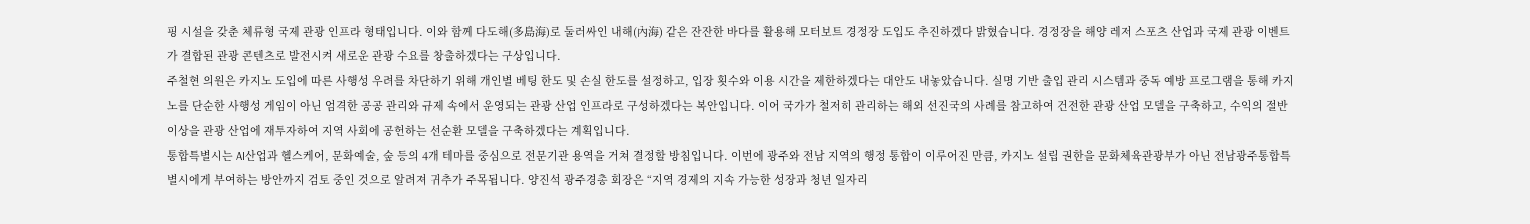핑 시설을 갖춘 체류형 국제 관광 인프라 형태입니다. 이와 함께 다도해(多島海)로 둘러싸인 내해(內海) 같은 잔잔한 바다를 활용해 모터보트 경정장 도입도 추진하겠다 밝혔습니다. 경정장을 해양 레저 스포츠 산업과 국제 관광 이벤트가 결합된 관광 콘텐츠로 발전시켜 새로운 관광 수요를 창출하겠다는 구상입니다.
주철현 의원은 카지노 도입에 따른 사행성 우려를 차단하기 위해 개인별 베팅 한도 및 손실 한도를 설정하고, 입장 횟수와 이용 시간을 제한하겠다는 대안도 내놓았습니다. 실명 기반 출입 관리 시스템과 중독 예방 프로그램을 통해 카지노를 단순한 사행성 게임이 아닌 엄격한 공공 관리와 규제 속에서 운영되는 관광 산업 인프라로 구성하겠다는 복안입니다. 이어 국가가 철저히 관리하는 해외 선진국의 사례를 참고하여 건전한 관광 산업 모델을 구축하고, 수익의 절반 이상을 관광 산업에 재투자하여 지역 사회에 공헌하는 선순환 모델을 구축하겠다는 계획입니다.
통합특별시는 AI산업과 헬스케어, 문화예술, 숲 등의 4개 테마를 중심으로 전문기관 용역을 거쳐 결정할 방침입니다. 이번에 광주와 전남 지역의 행정 통합이 이루어진 만큼, 카지노 설립 권한을 문화체육관광부가 아닌 전남광주통합특별시에게 부여하는 방안까지 검토 중인 것으로 알려져 귀추가 주목됩니다. 양진석 광주경총 회장은 “지역 경제의 지속 가능한 성장과 청년 일자리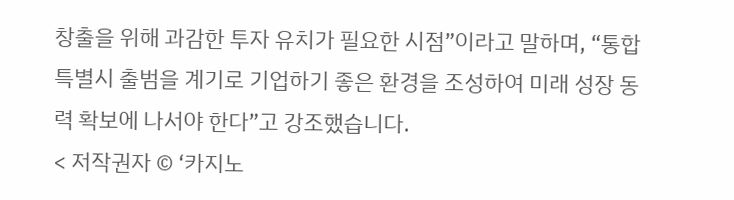창출을 위해 과감한 투자 유치가 필요한 시점”이라고 말하며, “통합특별시 출범을 계기로 기업하기 좋은 환경을 조성하여 미래 성장 동력 확보에 나서야 한다”고 강조했습니다.
< 저작권자 © ‘카지노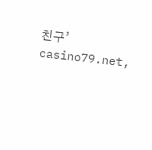친구’ casino79.net,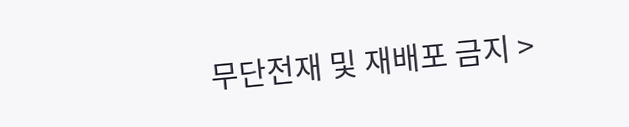무단전재 및 재배포 금지 >